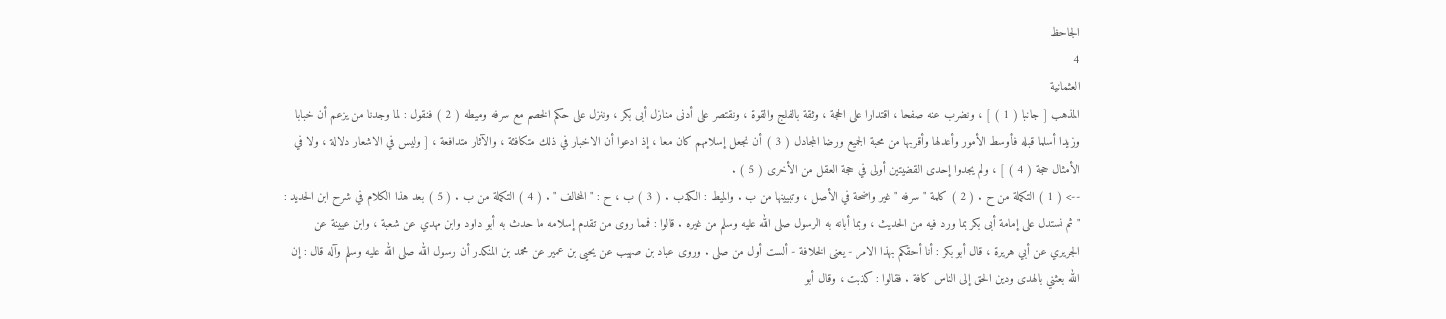الجاحظ
4
العثمانية
المذهب [ جانبا ( 1 ) ] ، ونضرب عنه صفحا ، اقتدارا على الحجة ، وثقة بالفلج والقوة ، ونقتصر على أدنى منازل أبى بكر ، وننزل على حكم الخصم مع سرفه وميطه ( 2 ) فنقول : لما وجدنا من يزعم أن خبابا وزيدا أسلما قبله فأوسط الأمور وأعدلها وأقربها من محبة الجميع ورضا المجادل ( 3 ) أن نجعل إسلامهم كان معا ، إذ ادعوا أن الاخبار في ذلك متكافئة ، والآثار متدافعة ، [ وليس في الاشعار دلالة ، ولا في الأمثال حجة ( 4 ) ] ، ولم يجدوا إحدى القضيتين أولى في حجة العقل من الأخرى ( 5 ) .
--> ( 1 ) التكملة من ح . ( 2 ) كلمة " سرفه " غير واضحة في الأصل ، وتبيينها من ب . والميط : الكذب . ( 3 ) ب ، ح : " المخالف " . ( 4 ) التكملة من ب . ( 5 ) بعد هذا الكلام في شرح ابن الحديد : " ثم نستدل على إمامة أبى بكر بما ورد فيه من الحديث ، وبما أبانه به الرسول صلى الله عليه وسلم من غيره . قالوا : فمما روى من تقدم إسلامه ما حدث به أبو داود وابن مهدي عن شعبة ، وابن عيينة عن الجريري عن أبي هريرة ، قال أبو بكر : أنا أحقكم بهذا الامر - يعنى الخلافة - ألست أول من صلى . وروى عباد بن صهيب عن يحيى بن عمير عن محمد بن المنكدر أن رسول الله صلى الله عليه وسلم وآله قال : إن الله بعثني بالهدى ودين الحق إلى الناس كافة . فقالوا : كذبت ، وقال أبو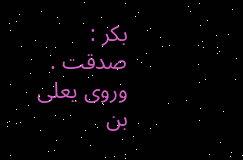بكر : صدقت . وروى يعلى بن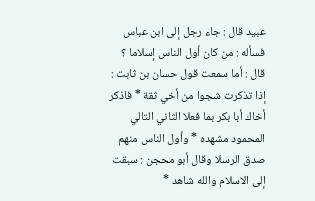عبيد قال : جاء رجل إلى ابن عباس فسأله : من كان أول الناس إسلاما ؟ قال : أما سمعت قول حسان بن ثابت : إذا تذكرت شجوا من أخي ثقة * فاذكر أخاك أبا بكر بما فعلا الثاني التالي المحمود مشهده * وأول الناس منهم صدق الرسلا وقال أبو محجن : سبقت إلى الاسلام والله شاهد *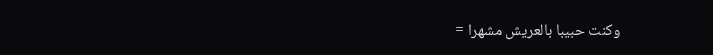وكنت حبيبا بالعريش مشهرا =